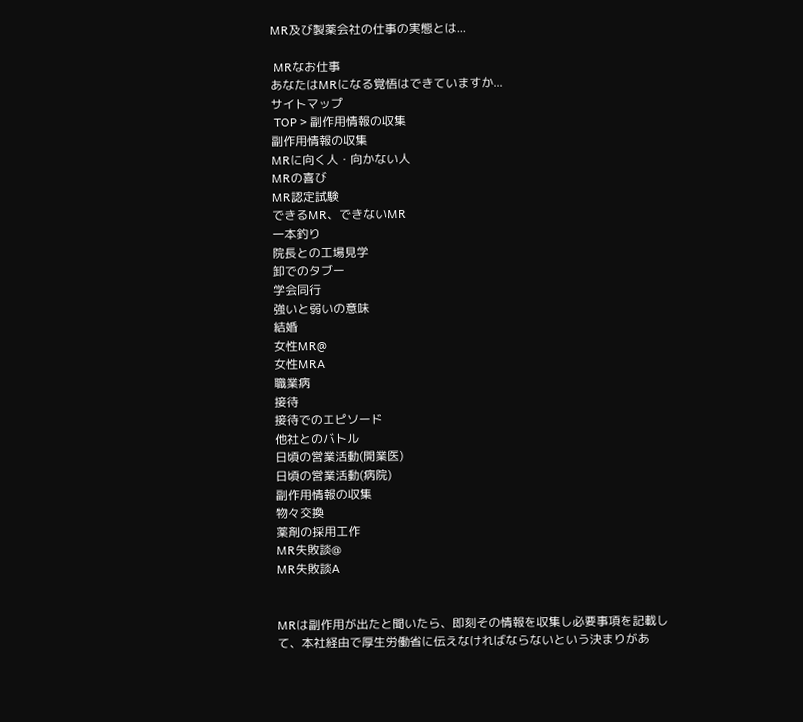MR及び製薬会社の仕事の実態とは...

 MRなお仕事
あなたはMRになる覚悟はできていますか...
サイトマップ
 TOP > 副作用情報の収集
副作用情報の収集
MRに向く人・向かない人
MRの喜び
MR認定試験
できるMR、できないMR
一本釣り
院長との工場見学
卸でのタブー
学会同行
強いと弱いの意味
結婚
女性MR@
女性MRA
職業病
接待
接待でのエピソード
他社とのバトル
日頃の営業活動(開業医)
日頃の営業活動(病院)
副作用情報の収集
物々交換
薬剤の採用工作
MR失敗談@
MR失敗談A


MRは副作用が出たと聞いたら、即刻その情報を収集し必要事項を記載して、本社経由で厚生労働省に伝えなければならないという決まりがあ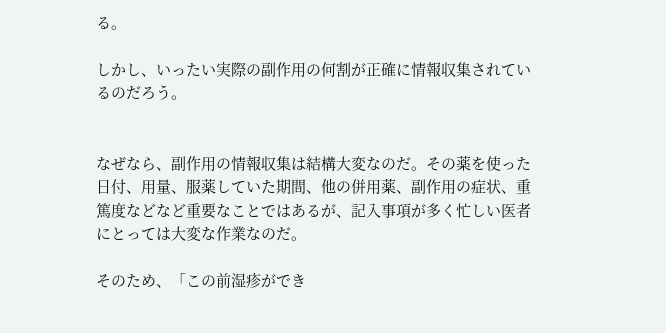る。

しかし、いったい実際の副作用の何割が正確に情報収集されているのだろう。


なぜなら、副作用の情報収集は結構大変なのだ。その薬を使った日付、用量、服薬していた期間、他の併用薬、副作用の症状、重篤度などなど重要なことではあるが、記入事項が多く忙しい医者にとっては大変な作業なのだ。

そのため、「この前湿疹ができ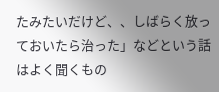たみたいだけど、、しばらく放っておいたら治った」などという話はよく聞くもの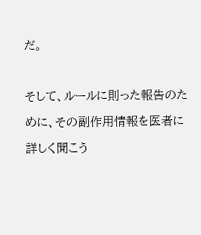だ。

そして、ルールに則った報告のために、その副作用情報を医者に詳しく聞こう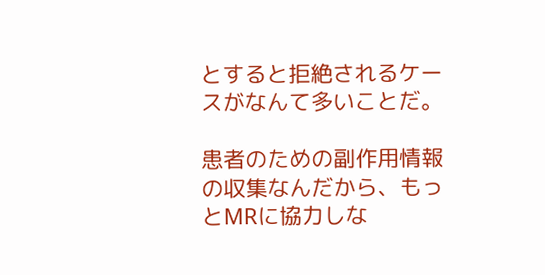とすると拒絶されるケースがなんて多いことだ。

患者のための副作用情報の収集なんだから、もっとMRに協力しな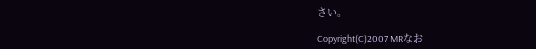さい。

Copyright(C)2007 MRなお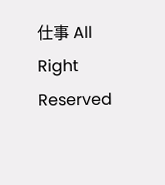仕事 All Right Reserved